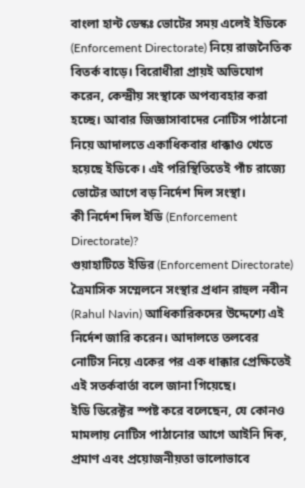বাংলা হান্ট ডেস্কঃ ভোটের সময় এলেই ইডিকে (Enforcement Directorate) নিয়ে রাজনৈতিক বিতর্ক বাড়ে। বিরোধীরা প্রায়ই অভিযোগ করেন, কেন্দ্রীয় সংস্থাকে অপব্যবহার করা হচ্ছে। আবার জিজ্ঞাসাবাদের নোটিস পাঠানো নিয়ে আদালতে একাধিকবার ধাক্কাও খেতে হয়েছে ইডিকে। এই পরিস্থিতিতেই পাঁচ রাজ্যে ভোটের আগে বড় নির্দেশ দিল সংস্থা।
কী নির্দেশ দিল ইডি (Enforcement Directorate)?
গুয়াহাটিতে ইডির (Enforcement Directorate) ত্রৈমাসিক সম্মেলনে সংস্থার প্রধান রাহুল নবীন (Rahul Navin) আধিকারিকদের উদ্দেশ্যে এই নির্দেশ জারি করেন। আদালতে তলবের নোটিস নিয়ে একের পর এক ধাক্কার প্রেক্ষিতেই এই সতর্কবার্তা বলে জানা গিয়েছে।
ইডি ডিরেক্টর স্পষ্ট করে বলেছেন, যে কোনও মামলায় নোটিস পাঠানোর আগে আইনি দিক, প্রমাণ এবং প্রয়োজনীয়তা ভালোভাবে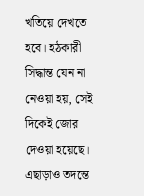খতিয়ে দেখতে হবে। হঠকারী সিদ্ধান্ত যেন না নেওয়া হয়, সেই দিকেই জোর দেওয়া হয়েছে।
এছাড়াও তদন্তে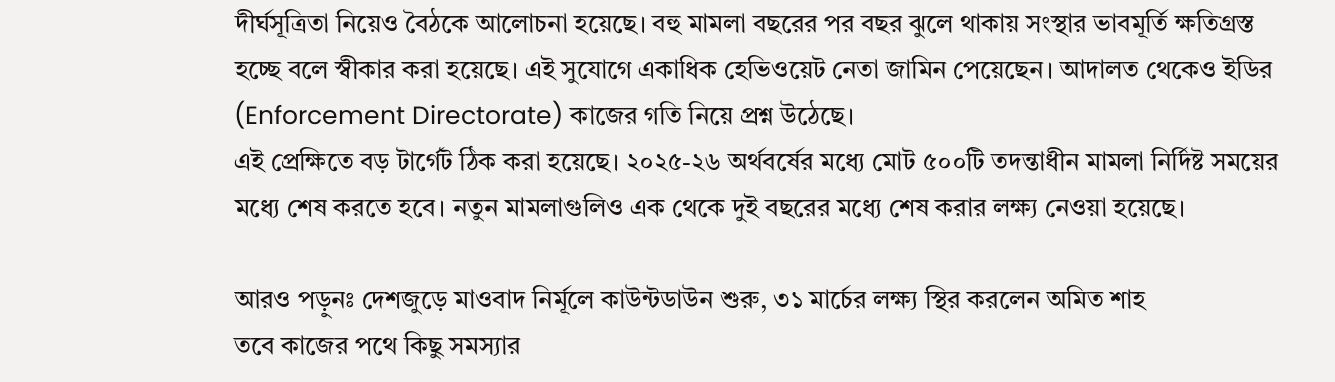দীর্ঘসূত্রিতা নিয়েও বৈঠকে আলোচনা হয়েছে। বহু মামলা বছরের পর বছর ঝুলে থাকায় সংস্থার ভাবমূর্তি ক্ষতিগ্রস্ত হচ্ছে বলে স্বীকার করা হয়েছে। এই সুযোগে একাধিক হেভিওয়েট নেতা জামিন পেয়েছেন। আদালত থেকেও ইডির (Enforcement Directorate) কাজের গতি নিয়ে প্রশ্ন উঠেছে।
এই প্রেক্ষিতে বড় টার্গেট ঠিক করা হয়েছে। ২০২৫-২৬ অর্থবর্ষের মধ্যে মোট ৫০০টি তদন্তাধীন মামলা নির্দিষ্ট সময়ের মধ্যে শেষ করতে হবে। নতুন মামলাগুলিও এক থেকে দুই বছরের মধ্যে শেষ করার লক্ষ্য নেওয়া হয়েছে।

আরও পড়ুনঃ দেশজুড়ে মাওবাদ নির্মূলে কাউন্টডাউন শুরু, ৩১ মার্চের লক্ষ্য স্থির করলেন অমিত শাহ
তবে কাজের পথে কিছু সমস্যার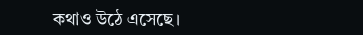কথাও উঠে এসেছে।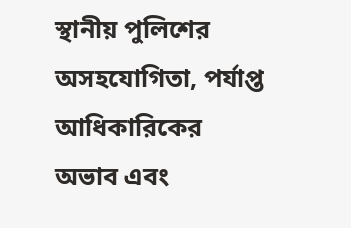স্থানীয় পুলিশের অসহযোগিতা, পর্যাপ্ত আধিকারিকের অভাব এবং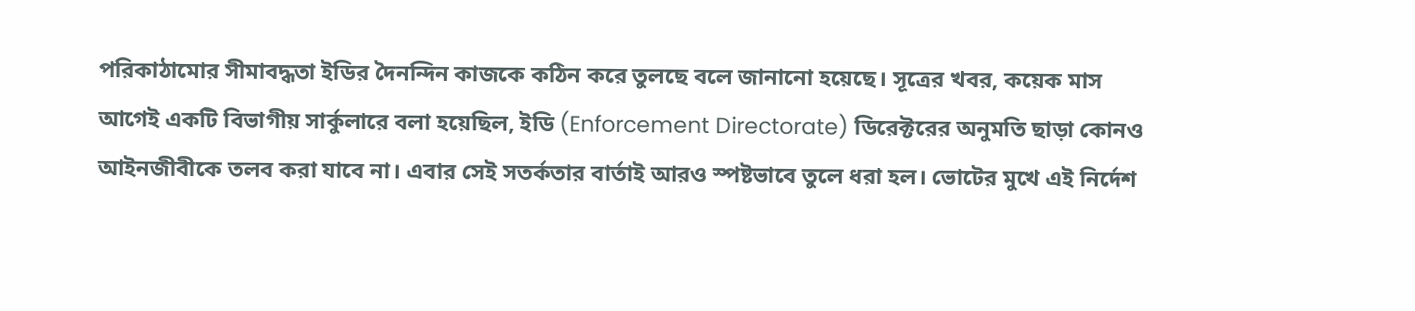পরিকাঠামোর সীমাবদ্ধতা ইডির দৈনন্দিন কাজকে কঠিন করে তুলছে বলে জানানো হয়েছে। সূত্রের খবর, কয়েক মাস আগেই একটি বিভাগীয় সার্কুলারে বলা হয়েছিল, ইডি (Enforcement Directorate) ডিরেক্টরের অনুমতি ছাড়া কোনও আইনজীবীকে তলব করা যাবে না। এবার সেই সতর্কতার বার্তাই আরও স্পষ্টভাবে তুলে ধরা হল। ভোটের মুখে এই নির্দেশ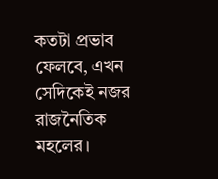কতটা প্রভাব ফেলবে, এখন সেদিকেই নজর রাজনৈতিক মহলের।